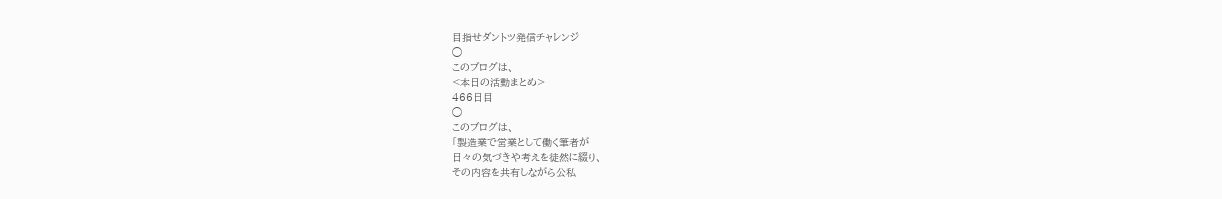目指せダントツ発信チャレンジ
◯
このブログは、
<本日の活動まとめ>
466日目
◯
このブログは、
「製造業で営業として働く筆者が
日々の気づきや考えを徒然に綴り、
その内容を共有しながら公私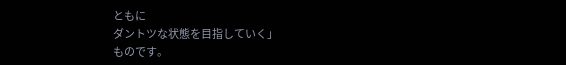ともに
ダントツな状態を目指していく」
ものです。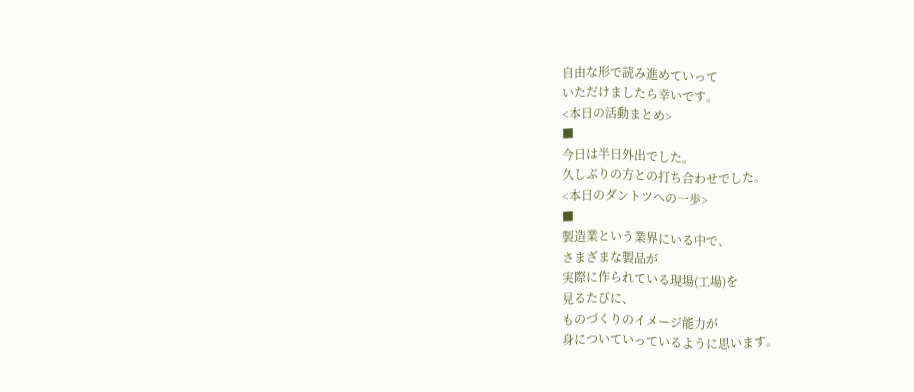自由な形で読み進めていって
いただけましたら幸いです。
<本日の活動まとめ>
■
今日は半日外出でした。
久しぶりの方との打ち合わせでした。
<本日のダントツへの一歩>
■
製造業という業界にいる中で、
さまざまな製品が
実際に作られている現場(工場)を
見るたびに、
ものづくりのイメージ能力が
身についていっているように思います。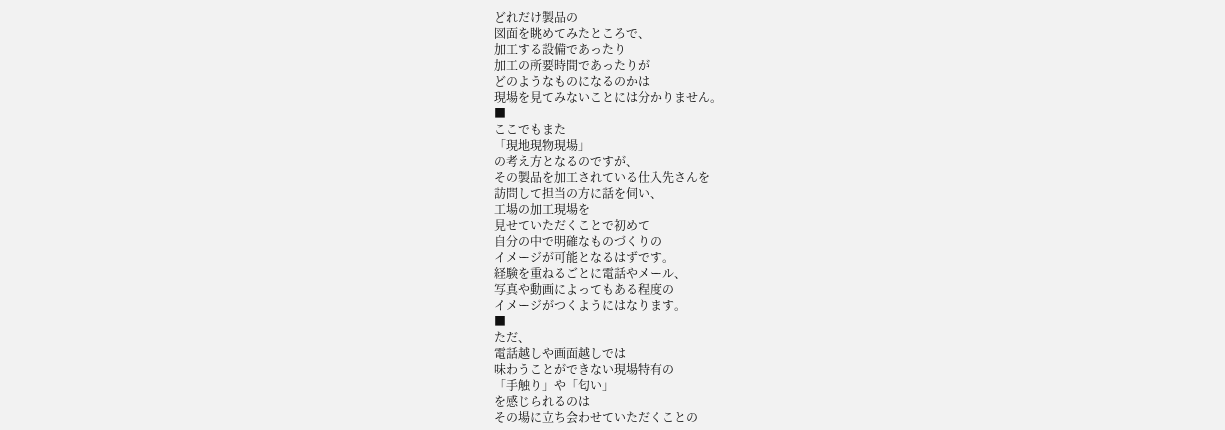どれだけ製品の
図面を眺めてみたところで、
加工する設備であったり
加工の所要時間であったりが
どのようなものになるのかは
現場を見てみないことには分かりません。
■
ここでもまた
「現地現物現場」
の考え方となるのですが、
その製品を加工されている仕入先さんを
訪問して担当の方に話を伺い、
工場の加工現場を
見せていただくことで初めて
自分の中で明確なものづくりの
イメージが可能となるはずです。
経験を重ねるごとに電話やメール、
写真や動画によってもある程度の
イメージがつくようにはなります。
■
ただ、
電話越しや画面越しでは
味わうことができない現場特有の
「手触り」や「匂い」
を感じられるのは
その場に立ち会わせていただくことの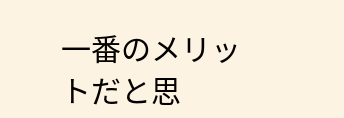一番のメリットだと思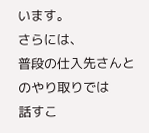います。
さらには、
普段の仕入先さんとのやり取りでは
話すこ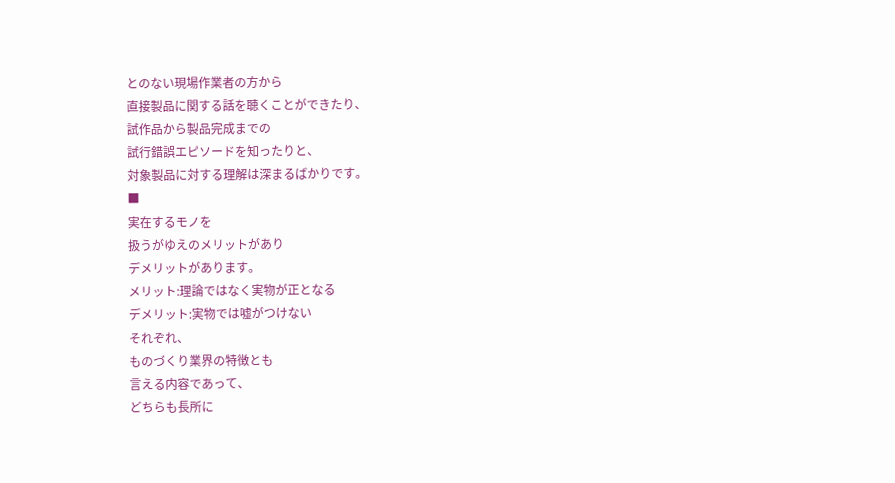とのない現場作業者の方から
直接製品に関する話を聴くことができたり、
試作品から製品完成までの
試行錯誤エピソードを知ったりと、
対象製品に対する理解は深まるばかりです。
■
実在するモノを
扱うがゆえのメリットがあり
デメリットがあります。
メリット:理論ではなく実物が正となる
デメリット:実物では嘘がつけない
それぞれ、
ものづくり業界の特徴とも
言える内容であって、
どちらも長所に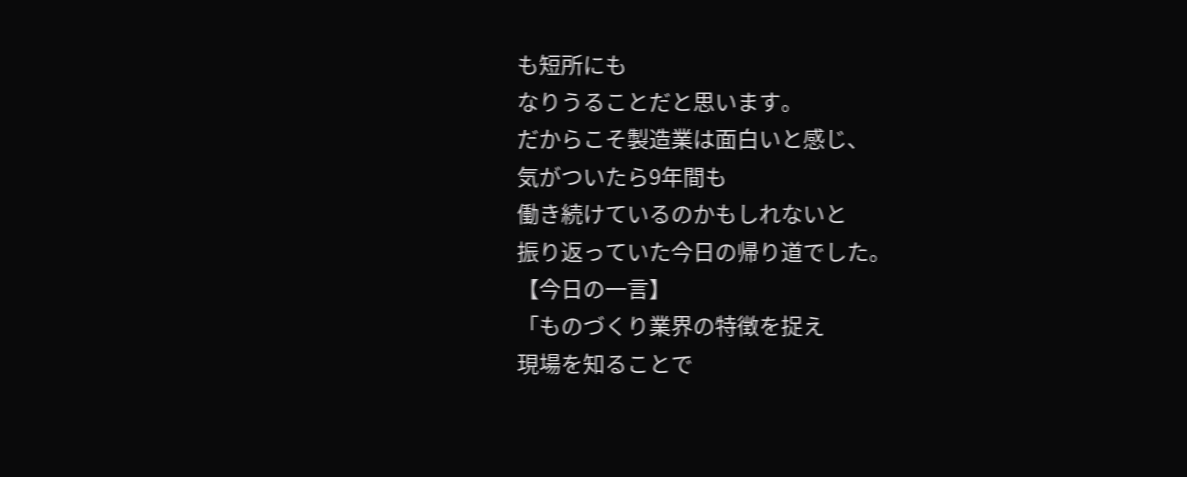も短所にも
なりうることだと思います。
だからこそ製造業は面白いと感じ、
気がついたら9年間も
働き続けているのかもしれないと
振り返っていた今日の帰り道でした。
【今日の一言】
「ものづくり業界の特徴を捉え
現場を知ることで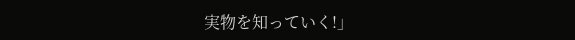実物を知っていく!」